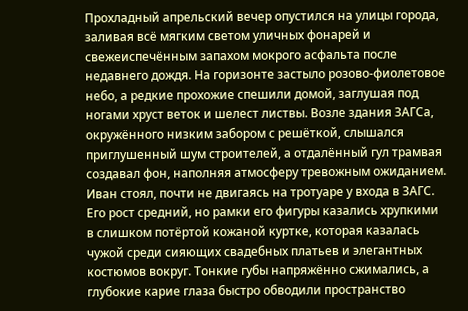Прохладный апрельский вечер опустился на улицы города, заливая всё мягким светом уличных фонарей и свежеиспечённым запахом мокрого асфальта после недавнего дождя. На горизонте застыло розово-фиолетовое небо, а редкие прохожие спешили домой, заглушая под ногами хруст веток и шелест листвы. Возле здания ЗАГСа, окружённого низким забором с решёткой, слышался приглушенный шум строителей, а отдалённый гул трамвая создавал фон, наполняя атмосферу тревожным ожиданием.
Иван стоял, почти не двигаясь на тротуаре у входа в ЗАГС. Его рост средний, но рамки его фигуры казались хрупкими в слишком потёртой кожаной куртке, которая казалась чужой среди сияющих свадебных платьев и элегантных костюмов вокруг. Тонкие губы напряжённо сжимались, а глубокие карие глаза быстро обводили пространство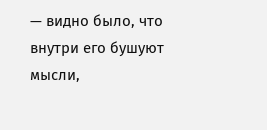— видно было, что внутри его бушуют мысли,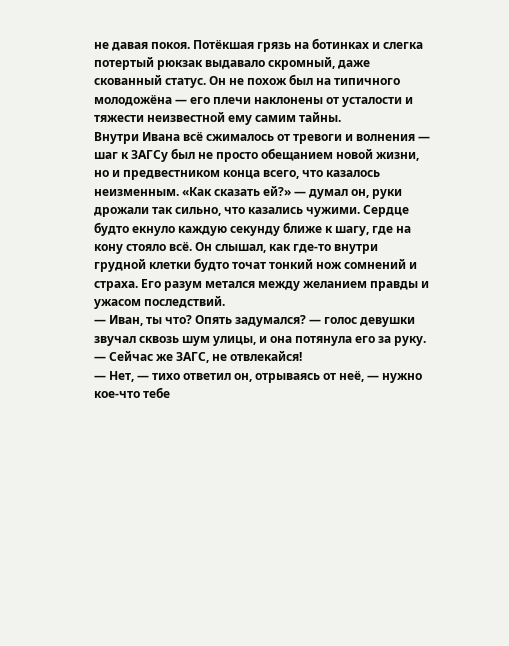не давая покоя. Потёкшая грязь на ботинках и слегка потертый рюкзак выдавало скромный, даже скованный статус. Он не похож был на типичного молодожёна — его плечи наклонены от усталости и тяжести неизвестной ему самим тайны.
Внутри Ивана всё сжималось от тревоги и волнения — шаг к ЗАГСу был не просто обещанием новой жизни, но и предвестником конца всего, что казалось неизменным. «Как сказать ей?» — думал он, руки дрожали так сильно, что казались чужими. Сердце будто екнуло каждую секунду ближе к шагу, где на кону стояло всё. Он слышал, как где-то внутри грудной клетки будто точат тонкий нож сомнений и страха. Его разум метался между желанием правды и ужасом последствий.
— Иван, ты что? Опять задумался? — голос девушки звучал сквозь шум улицы, и она потянула его за руку. — Сейчас же ЗАГС, не отвлекайся!
— Нет, — тихо ответил он, отрываясь от неё, — нужно кое-что тебе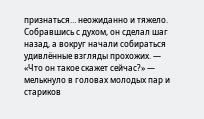признаться… неожиданно и тяжело.
Собравшись с духом, он сделал шаг назад, а вокруг начали собираться удивлённые взгляды прохожих. — «Что он такое скажет сейчас?» — мелькнуло в головах молодых пар и стариков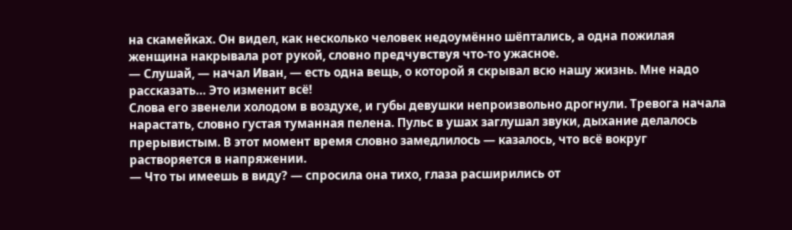на скамейках. Он видел, как несколько человек недоумённо шёптались, а одна пожилая женщина накрывала рот рукой, словно предчувствуя что-то ужасное.
— Слушай, — начал Иван, — есть одна вещь, о которой я скрывал всю нашу жизнь. Мне надо рассказать… Это изменит всё!
Слова его звенели холодом в воздухе, и губы девушки непроизвольно дрогнули. Тревога начала нарастать, словно густая туманная пелена. Пульс в ушах заглушал звуки, дыхание делалось прерывистым. В этот момент время словно замедлилось — казалось, что всё вокруг растворяется в напряжении.
— Что ты имеешь в виду? — спросила она тихо, глаза расширились от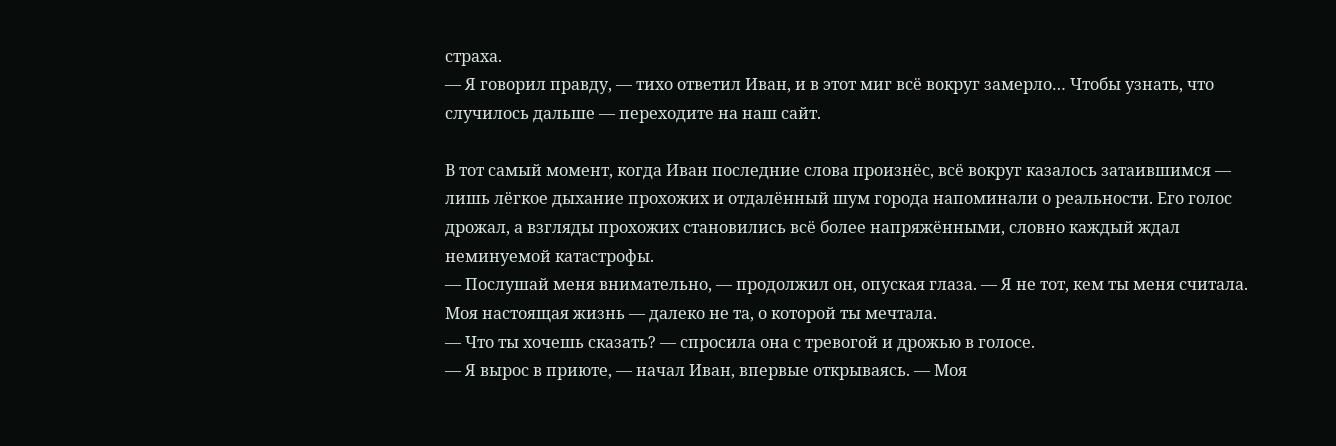страха.
— Я говорил правду, — тихо ответил Иван, и в этот миг всё вокруг замерло… Чтобы узнать, что случилось дальше — переходите на наш сайт.

В тот самый момент, когда Иван последние слова произнёс, всё вокруг казалось затаившимся — лишь лёгкое дыхание прохожих и отдалённый шум города напоминали о реальности. Его голос дрожал, а взгляды прохожих становились всё более напряжёнными, словно каждый ждал неминуемой катастрофы.
— Послушай меня внимательно, — продолжил он, опуская глаза. — Я не тот, кем ты меня считала. Моя настоящая жизнь — далеко не та, о которой ты мечтала.
— Что ты хочешь сказать? — спросила она с тревогой и дрожью в голосе.
— Я вырос в приюте, — начал Иван, впервые открываясь. — Моя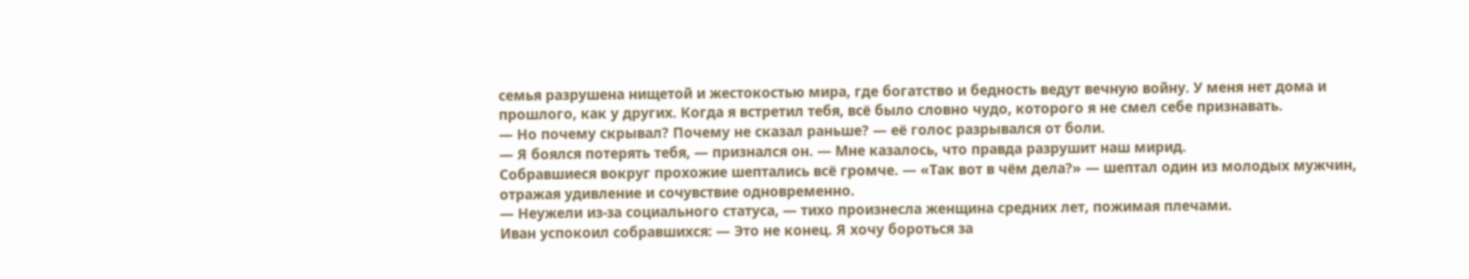семья разрушена нищетой и жестокостью мира, где богатство и бедность ведут вечную войну. У меня нет дома и прошлого, как у других. Когда я встретил тебя, всё было словно чудо, которого я не смел себе признавать.
— Но почему скрывал? Почему не сказал раньше? — её голос разрывался от боли.
— Я боялся потерять тебя, — признался он. — Мне казалось, что правда разрушит наш мирид.
Собравшиеся вокруг прохожие шептались всё громче. — «Так вот в чём дела?» — шептал один из молодых мужчин, отражая удивление и сочувствие одновременно.
— Неужели из-за социального статуса, — тихо произнесла женщина средних лет, пожимая плечами.
Иван успокоил собравшихся: — Это не конец. Я хочу бороться за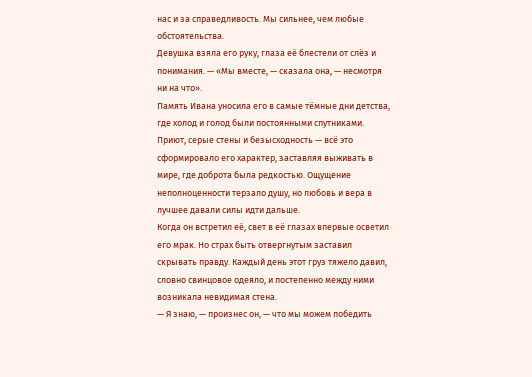нас и за справедливость. Мы сильнее, чем любые обстоятельства.
Девушка взяла его руку, глаза её блестели от слёз и понимания. — «Мы вместе, — сказала она, — несмотря ни на что».
Память Ивана уносила его в самые тёмные дни детства, где холод и голод были постоянными спутниками. Приют, серые стены и безысходность — всё это сформировало его характер, заставляя выживать в мире, где доброта была редкостью. Ощущение неполноценности терзало душу, но любовь и вера в лучшее давали силы идти дальше.
Когда он встретил её, свет в её глазах впервые осветил его мрак. Но страх быть отвергнутым заставил скрывать правду. Каждый день этот груз тяжело давил, словно свинцовое одеяло, и постепенно между ними возникала невидимая стена.
— Я знаю, — произнес он, — что мы можем победить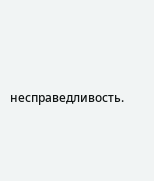несправедливость.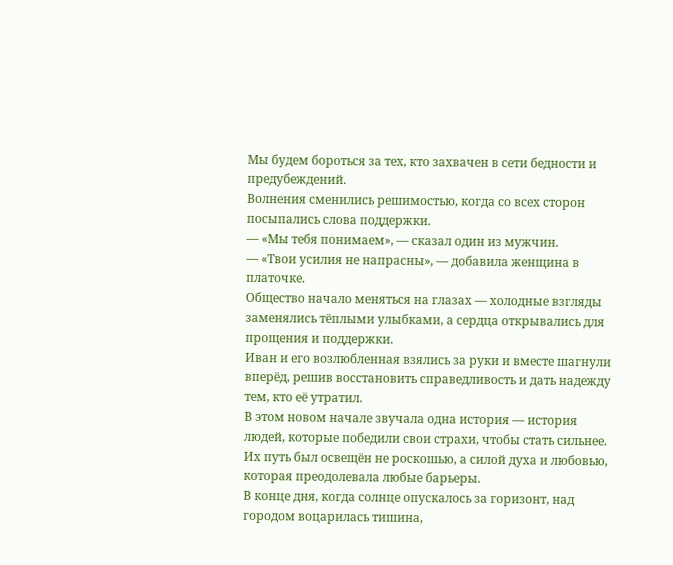Мы будем бороться за тех, кто захвачен в сети бедности и предубеждений.
Волнения сменились решимостью, когда со всех сторон посыпались слова поддержки.
— «Мы тебя понимаем», — сказал один из мужчин.
— «Твои усилия не напрасны», — добавила женщина в платочке.
Общество начало меняться на глазах — холодные взгляды заменялись тёплыми улыбками, а сердца открывались для прощения и поддержки.
Иван и его возлюбленная взялись за руки и вместе шагнули вперёд, решив восстановить справедливость и дать надежду тем, кто её утратил.
В этом новом начале звучала одна история — история людей, которые победили свои страхи, чтобы стать сильнее.
Их путь был освещён не роскошью, а силой духа и любовью, которая преодолевала любые барьеры.
В конце дня, когда солнце опускалось за горизонт, над городом воцарилась тишина,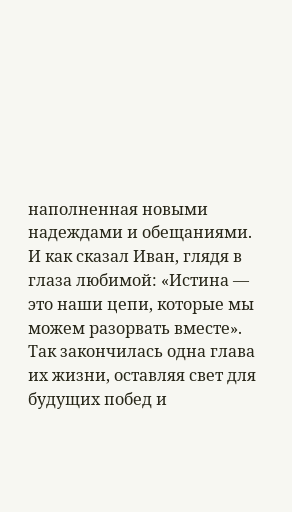наполненная новыми надеждами и обещаниями.
И как сказал Иван, глядя в глаза любимой: «Истина — это наши цепи, которые мы можем разорвать вместе».
Так закончилась одна глава их жизни, оставляя свет для будущих побед и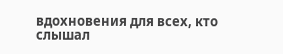вдохновения для всех, кто слышал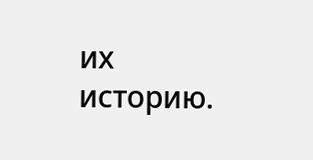их историю.